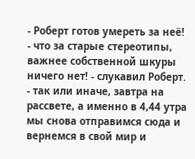- Роберт готов умереть за неё!
- что за старые стереотипы, важнее собственной шкуры ничего нет! - слукавил Роберт.
- так или иначе, завтра на рассвете, а именно в 4,44 утра мы снова отправимся сюда и вернемся в свой мир и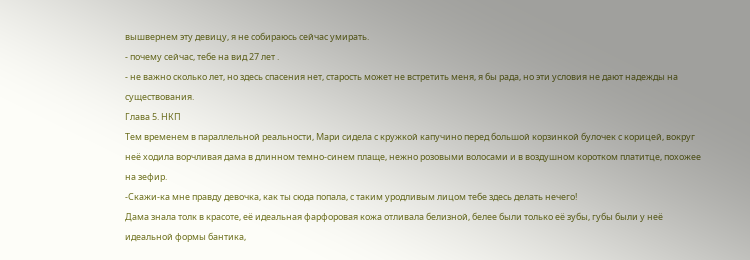вышвернем эту девицу, я не собираюсь сейчас умирать.
- почему сейчас, тебе на вид 27 лет .
- не важно сколько лет, но здесь спасения нет, старость может не встретить меня, я бы рада, но эти условия не дают надежды на существования.
Глава 5. НКП
Тем временем в параллельной реальности, Мари сидела с кружкой капучино перед большой корзинкой булочек с корицей, вокруг неё ходила ворчливая дама в длинном темно-синем плаще, нежно розовыми волосами и в воздушном коротком платитце, похожее на зефир.
-Скажи-ка мне правду девочка, как ты сюда попала, с таким уродливым лицом тебе здесь делать нечего!
Дама знала толк в красоте, её идеальная фарфоровая кожа отливала белизной, белее были только её зубы, губы были у неё идеальной формы бантика,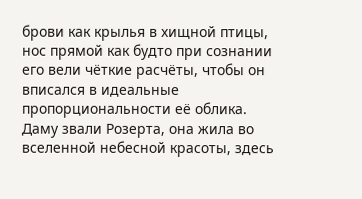брови как крылья в хищной птицы, нос прямой как будто при сознании его вели чёткие расчёты, чтобы он вписался в идеальные пропорциональности её облика. Даму звали Розерта, она жила во вселенной небесной красоты, здесь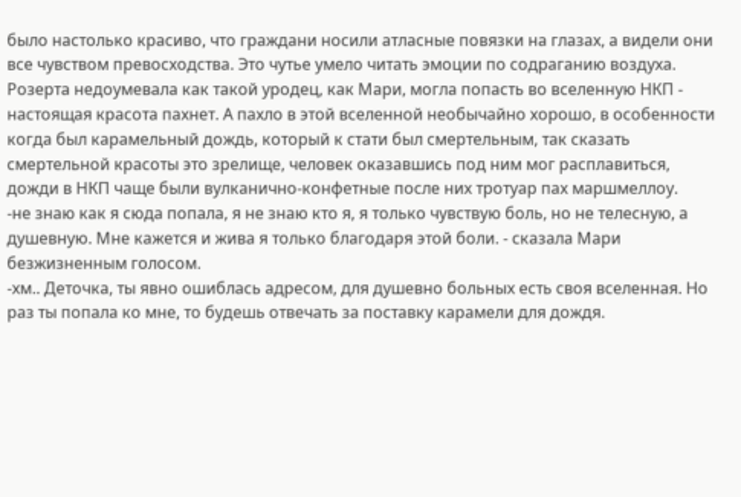было настолько красиво, что граждани носили атласные повязки на глазах, а видели они все чувством превосходства. Это чутье умело читать эмоции по содраганию воздуха.
Розерта недоумевала как такой уродец, как Мари, могла попасть во вселенную НКП - настоящая красота пахнет. А пахло в этой вселенной необычайно хорошо, в особенности когда был карамельный дождь, который к стати был смертельным, так сказать смертельной красоты это зрелище, человек оказавшись под ним мог расплавиться, дожди в НКП чаще были вулканично-конфетные после них тротуар пах маршмеллоу.
-не знаю как я сюда попала, я не знаю кто я, я только чувствую боль, но не телесную, а душевную. Мне кажется и жива я только благодаря этой боли. - сказала Мари безжизненным голосом.
-хм.. Деточка, ты явно ошиблась адресом, для душевно больных есть своя вселенная. Но раз ты попала ко мне, то будешь отвечать за поставку карамели для дождя.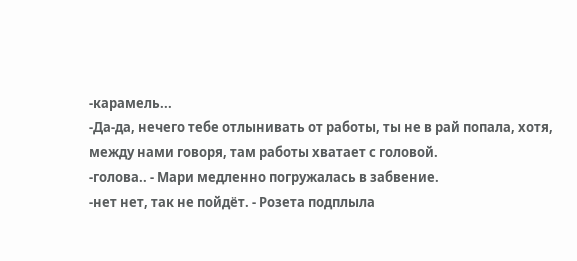-карамель...
-Да-да, нечего тебе отлынивать от работы, ты не в рай попала, хотя, между нами говоря, там работы хватает с головой.
-голова.. - Мари медленно погружалась в забвение.
-нет нет, так не пойдёт. - Розета подплыла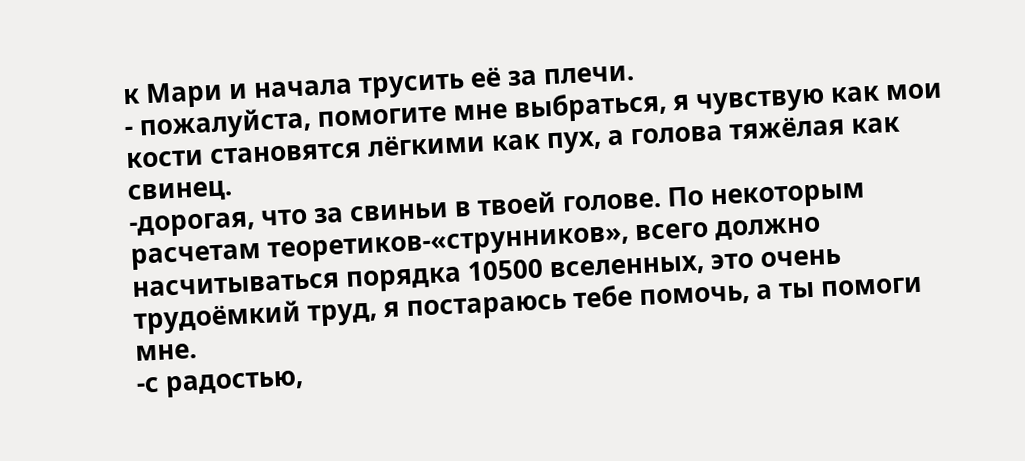к Мари и начала трусить её за плечи.
- пожалуйста, помогите мне выбраться, я чувствую как мои кости становятся лёгкими как пух, а голова тяжёлая как свинец.
-дорогая, что за свиньи в твоей голове. По некоторым расчетам теоретиков-«струнников», всего должно насчитываться порядка 10500 вселенных, это очень трудоёмкий труд, я постараюсь тебе помочь, а ты помоги мне.
-с радостью,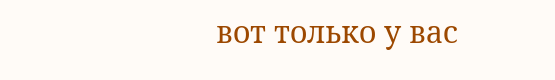вот только у вас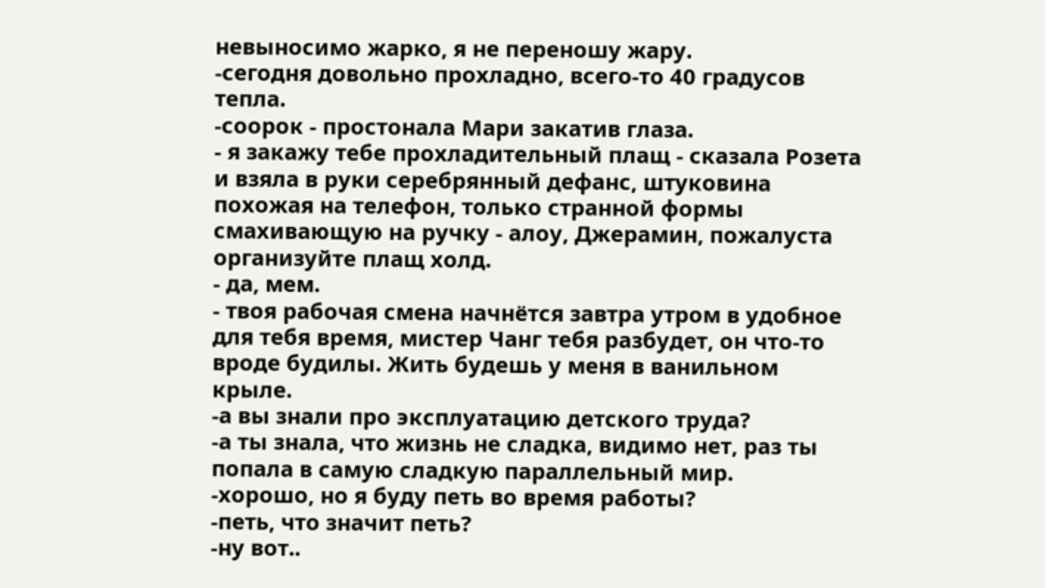невыносимо жарко, я не переношу жару.
-сегодня довольно прохладно, всего-то 40 градусов тепла.
-соорок - простонала Мари закатив глаза.
- я закажу тебе прохладительный плащ - сказала Розета и взяла в руки серебрянный дефанс, штуковина похожая на телефон, только странной формы смахивающую на ручку - алоу, Джерамин, пожалуста организуйте плащ холд.
- да, мем.
- твоя рабочая смена начнётся завтра утром в удобное для тебя время, мистер Чанг тебя разбудет, он что-то вроде будилы. Жить будешь у меня в ванильном крыле.
-а вы знали про эксплуатацию детского труда?
-а ты знала, что жизнь не сладка, видимо нет, раз ты попала в самую сладкую параллельный мир.
-хорошо, но я буду петь во время работы?
-петь, что значит петь?
-ну вот..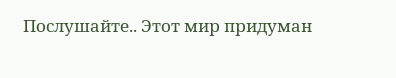Послушайте.. Этот мир придуман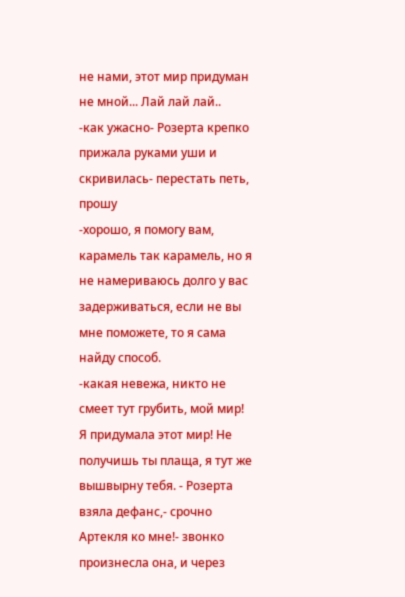не нами, этот мир придуман не мной... Лай лай лай..
-как ужасно- Розерта крепко прижала руками уши и скривилась- перестать петь, прошу
-хорошо, я помогу вам, карамель так карамель, но я не намериваюсь долго у вас задерживаться, если не вы мне поможете, то я сама найду способ.
-какая невежа, никто не смеет тут грубить, мой мир! Я придумала этот мир! Не получишь ты плаща, я тут же вышвырну тебя. - Розерта взяла дефанс,- срочно Артекля ко мне!- звонко произнесла она, и через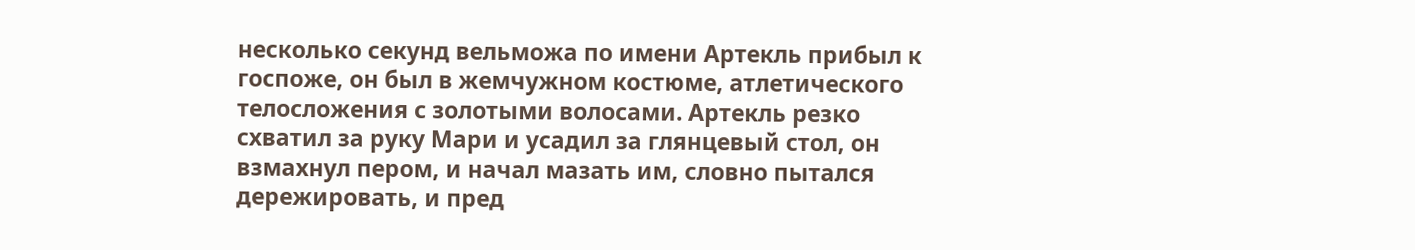несколько секунд вельможа по имени Артекль прибыл к госпоже, он был в жемчужном костюме, атлетического телосложения с золотыми волосами. Артекль резко схватил за руку Мари и усадил за глянцевый стол, он взмахнул пером, и начал мазать им, словно пытался дережировать, и пред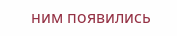ним появились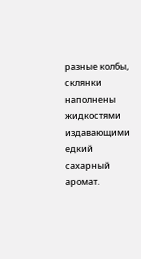разные колбы, склянки наполнены жидкостями издавающими едкий сахарный аромат.